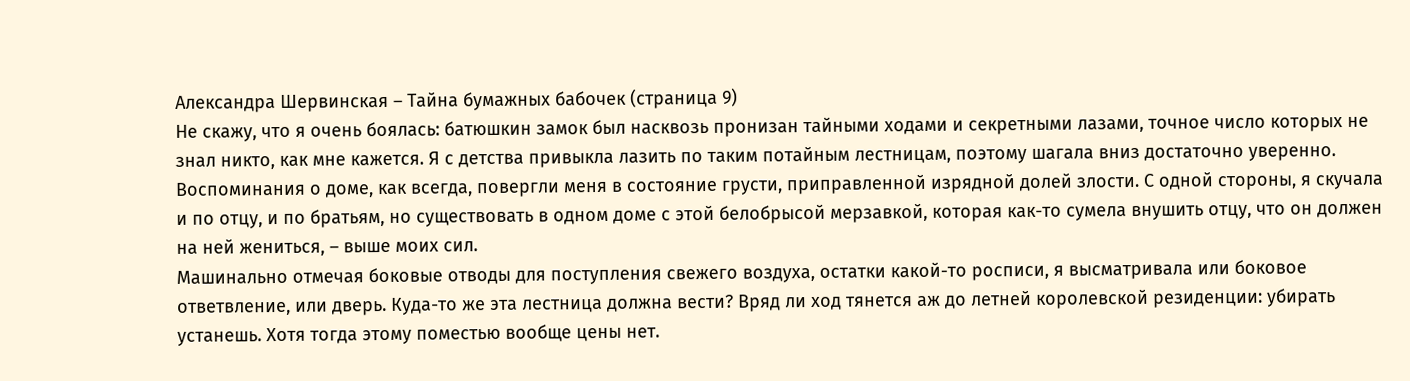Александра Шервинская – Тайна бумажных бабочек (страница 9)
Не скажу, что я очень боялась: батюшкин замок был насквозь пронизан тайными ходами и секретными лазами, точное число которых не знал никто, как мне кажется. Я с детства привыкла лазить по таким потайным лестницам, поэтому шагала вниз достаточно уверенно.
Воспоминания о доме, как всегда, повергли меня в состояние грусти, приправленной изрядной долей злости. С одной стороны, я скучала и по отцу, и по братьям, но существовать в одном доме с этой белобрысой мерзавкой, которая как-то сумела внушить отцу, что он должен на ней жениться, – выше моих сил.
Машинально отмечая боковые отводы для поступления свежего воздуха, остатки какой-то росписи, я высматривала или боковое ответвление, или дверь. Куда-то же эта лестница должна вести? Вряд ли ход тянется аж до летней королевской резиденции: убирать устанешь. Хотя тогда этому поместью вообще цены нет.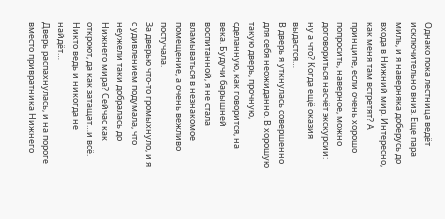Однако пока лестница ведёт исключительно вниз. Еще пара миль, и я наверняка доберусь до входа в Нижний мир. Интересно, как меня там встретят? А принципе, если очень хорошо попросить, наверное, можно договориться насчёт экскурсии: ну а что? Когда ещё оказия выдастся…
В дверь я уткнулась совершенно для себя неожиданно. В хорошую такую дверь, прочную, сделанную, как говорится, на века. Будучи барышней воспитанной, я не стала вламываться в незнакомое помещение, а очень вежливо постучала.
За дверью что-то громыхнуло, и я с удивлением подумала, что неужели таки добралась до Нижнего мира? Сейчас как откроют, да как затащат…и всё. Никто ведь и никогда не найдёт…
Дверь распахнулась, и на пороге вместо привратника Нижнего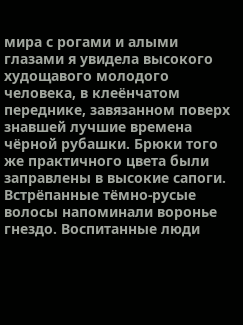мира с рогами и алыми глазами я увидела высокого худощавого молодого человека, в клеёнчатом переднике, завязанном поверх знавшей лучшие времена чёрной рубашки. Брюки того же практичного цвета были заправлены в высокие сапоги. Встрёпанные тёмно-русые волосы напоминали воронье гнездо. Воспитанные люди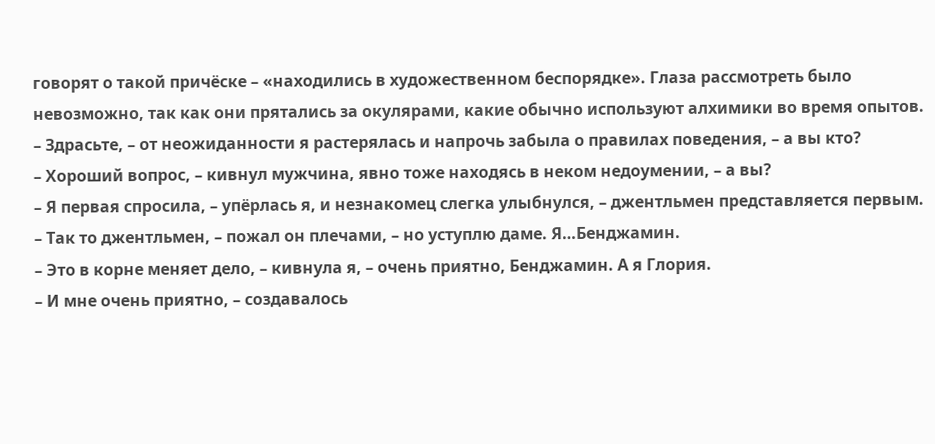говорят о такой причёске – «находились в художественном беспорядке». Глаза рассмотреть было невозможно, так как они прятались за окулярами, какие обычно используют алхимики во время опытов.
– Здрасьте, – от неожиданности я растерялась и напрочь забыла о правилах поведения, – а вы кто?
– Хороший вопрос, – кивнул мужчина, явно тоже находясь в неком недоумении, – а вы?
– Я первая спросила, – упёрлась я, и незнакомец слегка улыбнулся, – джентльмен представляется первым.
– Так то джентльмен, – пожал он плечами, – но уступлю даме. Я…Бенджамин.
– Это в корне меняет дело, – кивнула я, – очень приятно, Бенджамин. А я Глория.
– И мне очень приятно, – создавалось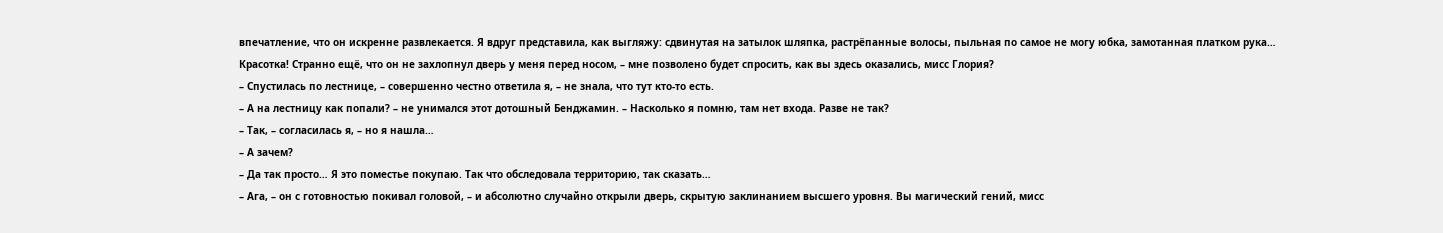впечатление, что он искренне развлекается. Я вдруг представила, как выгляжу: сдвинутая на затылок шляпка, растрёпанные волосы, пыльная по самое не могу юбка, замотанная платком рука… Красотка! Странно ещё, что он не захлопнул дверь у меня перед носом, – мне позволено будет спросить, как вы здесь оказались, мисс Глория?
– Спустилась по лестнице, – совершенно честно ответила я, – не знала, что тут кто-то есть.
– А на лестницу как попали? – не унимался этот дотошный Бенджамин. – Насколько я помню, там нет входа. Разве не так?
– Так, – согласилась я, – но я нашла…
– А зачем?
– Да так просто… Я это поместье покупаю. Так что обследовала территорию, так сказать…
– Ага, – он с готовностью покивал головой, – и абсолютно случайно открыли дверь, скрытую заклинанием высшего уровня. Вы магический гений, мисс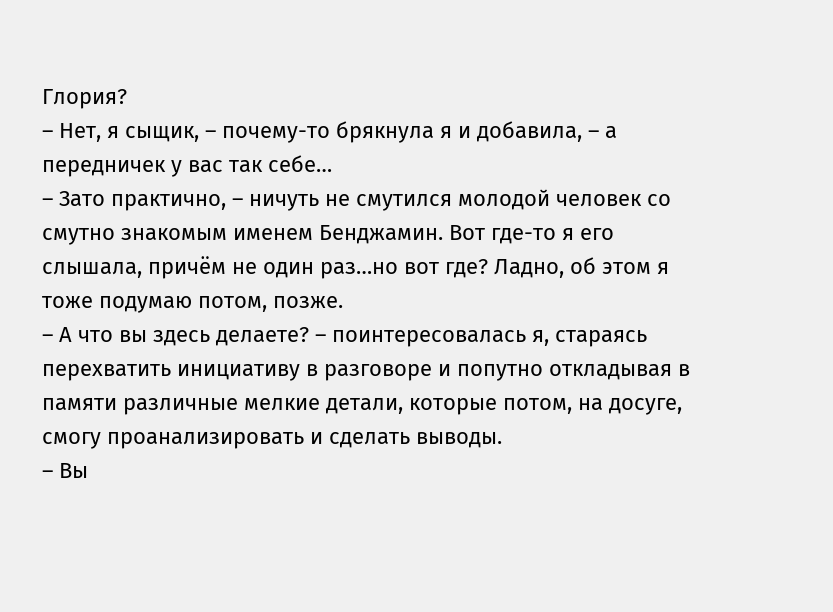Глория?
– Нет, я сыщик, – почему-то брякнула я и добавила, – а передничек у вас так себе…
– Зато практично, – ничуть не смутился молодой человек со смутно знакомым именем Бенджамин. Вот где-то я его слышала, причём не один раз…но вот где? Ладно, об этом я тоже подумаю потом, позже.
– А что вы здесь делаете? – поинтересовалась я, стараясь перехватить инициативу в разговоре и попутно откладывая в памяти различные мелкие детали, которые потом, на досуге, смогу проанализировать и сделать выводы.
– Вы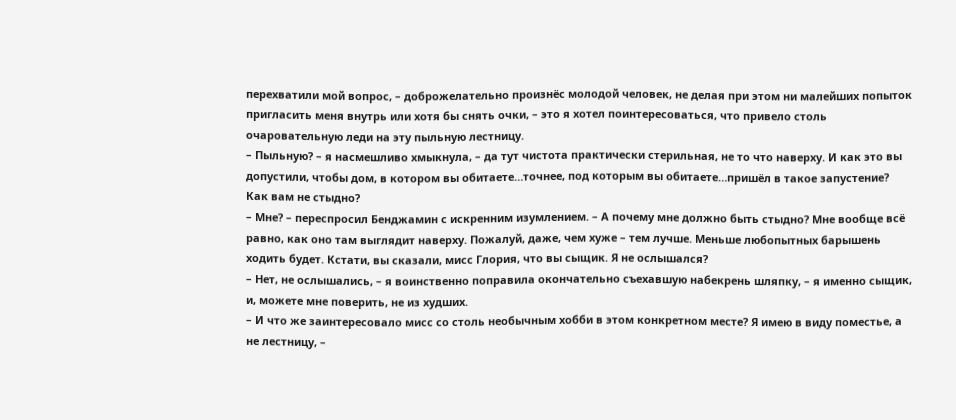перехватили мой вопрос, – доброжелательно произнёс молодой человек, не делая при этом ни малейших попыток пригласить меня внутрь или хотя бы снять очки, – это я хотел поинтересоваться, что привело столь очаровательную леди на эту пыльную лестницу.
– Пыльную? – я насмешливо хмыкнула, – да тут чистота практически стерильная, не то что наверху. И как это вы допустили, чтобы дом, в котором вы обитаете…точнее, под которым вы обитаете…пришёл в такое запустение? Как вам не стыдно?
– Мне? – переспросил Бенджамин с искренним изумлением. – А почему мне должно быть стыдно? Мне вообще всё равно, как оно там выглядит наверху. Пожалуй, даже, чем хуже – тем лучше. Меньше любопытных барышень ходить будет. Кстати, вы сказали, мисс Глория, что вы сыщик. Я не ослышался?
– Нет, не ослышались, – я воинственно поправила окончательно съехавшую набекрень шляпку, – я именно сыщик, и, можете мне поверить, не из худших.
– И что же заинтересовало мисс со столь необычным хобби в этом конкретном месте? Я имею в виду поместье, а не лестницу, –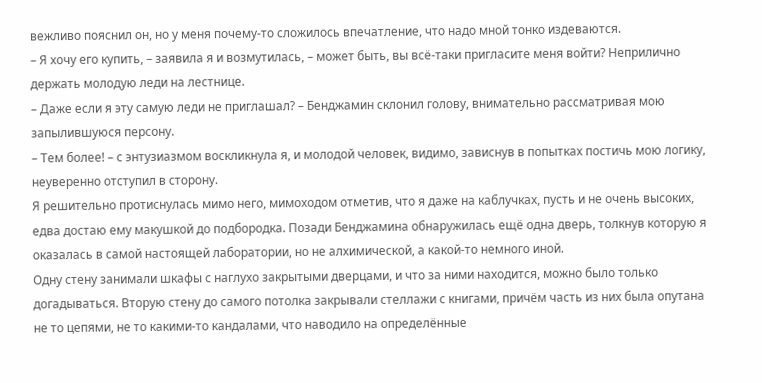вежливо пояснил он, но у меня почему-то сложилось впечатление, что надо мной тонко издеваются.
– Я хочу его купить, – заявила я и возмутилась, – может быть, вы всё-таки пригласите меня войти? Неприлично держать молодую леди на лестнице.
– Даже если я эту самую леди не приглашал? – Бенджамин склонил голову, внимательно рассматривая мою запылившуюся персону.
– Тем более! – с энтузиазмом воскликнула я, и молодой человек, видимо, зависнув в попытках постичь мою логику, неуверенно отступил в сторону.
Я решительно протиснулась мимо него, мимоходом отметив, что я даже на каблучках, пусть и не очень высоких, едва достаю ему макушкой до подбородка. Позади Бенджамина обнаружилась ещё одна дверь, толкнув которую я оказалась в самой настоящей лаборатории, но не алхимической, а какой-то немного иной.
Одну стену занимали шкафы с наглухо закрытыми дверцами, и что за ними находится, можно было только догадываться. Вторую стену до самого потолка закрывали стеллажи с книгами, причём часть из них была опутана не то цепями, не то какими-то кандалами, что наводило на определённые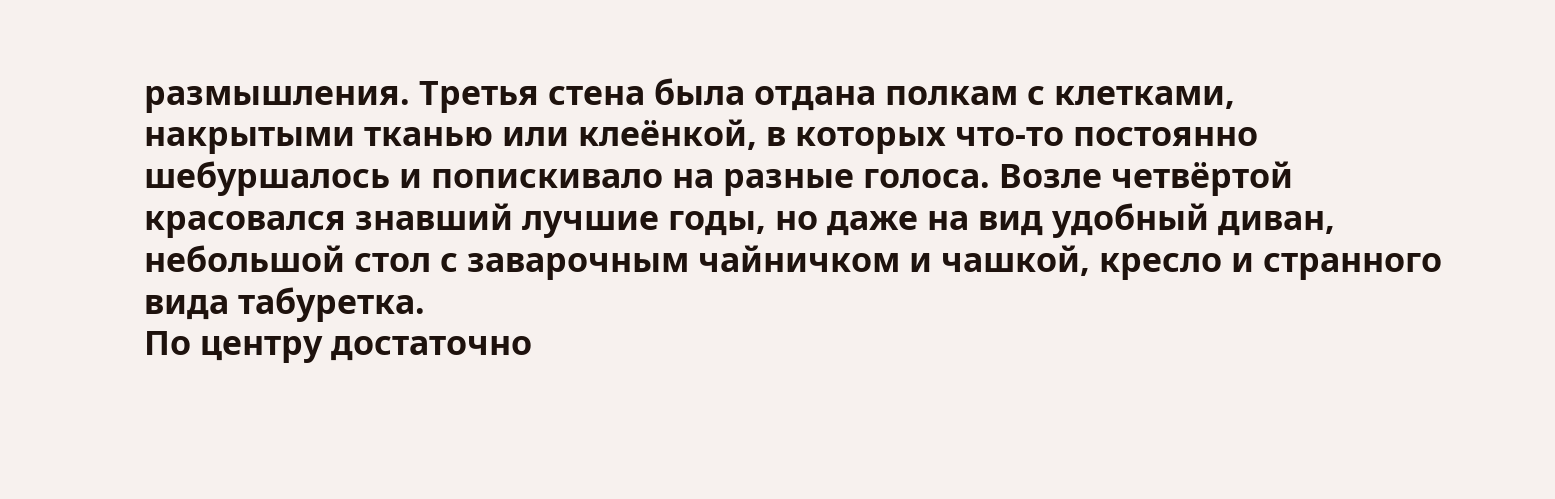размышления. Третья стена была отдана полкам с клетками, накрытыми тканью или клеёнкой, в которых что-то постоянно шебуршалось и попискивало на разные голоса. Возле четвёртой красовался знавший лучшие годы, но даже на вид удобный диван, небольшой стол с заварочным чайничком и чашкой, кресло и странного вида табуретка.
По центру достаточно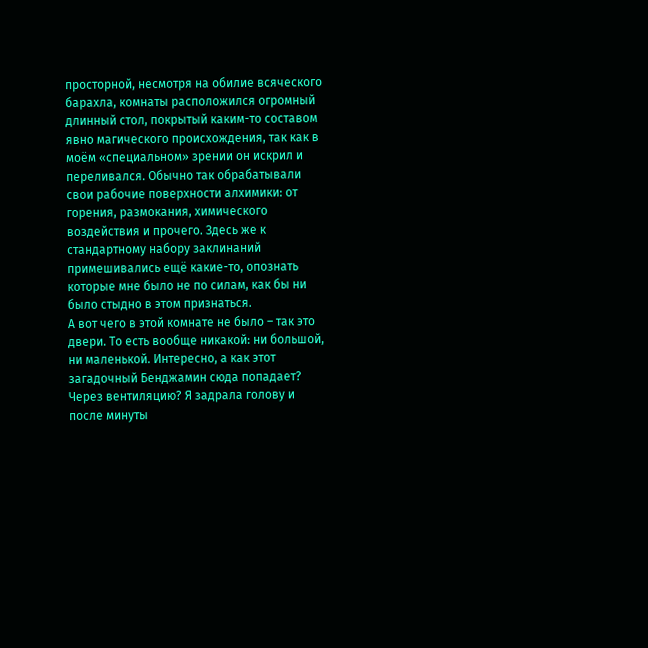просторной, несмотря на обилие всяческого барахла, комнаты расположился огромный длинный стол, покрытый каким-то составом явно магического происхождения, так как в моём «специальном» зрении он искрил и переливался. Обычно так обрабатывали свои рабочие поверхности алхимики: от горения, размокания, химического воздействия и прочего. Здесь же к стандартному набору заклинаний примешивались ещё какие-то, опознать которые мне было не по силам, как бы ни было стыдно в этом признаться.
А вот чего в этой комнате не было – так это двери. То есть вообще никакой: ни большой, ни маленькой. Интересно, а как этот загадочный Бенджамин сюда попадает? Через вентиляцию? Я задрала голову и после минуты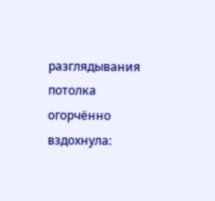разглядывания потолка огорчённо вздохнула: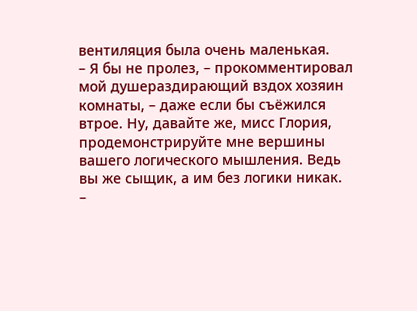вентиляция была очень маленькая.
– Я бы не пролез, – прокомментировал мой душераздирающий вздох хозяин комнаты, – даже если бы съёжился втрое. Ну, давайте же, мисс Глория, продемонстрируйте мне вершины вашего логического мышления. Ведь вы же сыщик, а им без логики никак.
–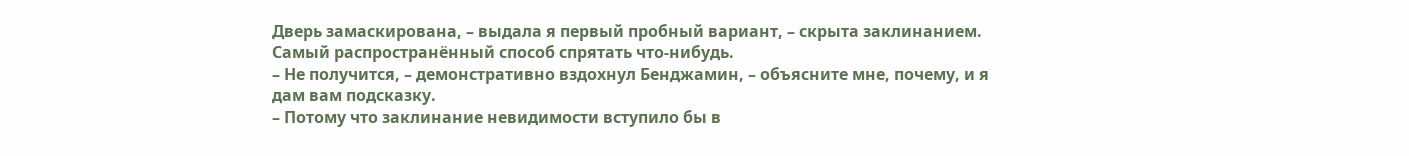Дверь замаскирована, – выдала я первый пробный вариант, – скрыта заклинанием. Самый распространённый способ спрятать что-нибудь.
– Не получится, – демонстративно вздохнул Бенджамин, – объясните мне, почему, и я дам вам подсказку.
– Потому что заклинание невидимости вступило бы в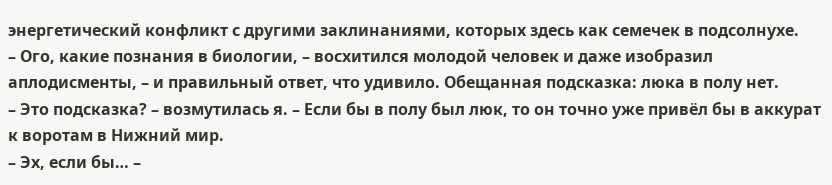энергетический конфликт с другими заклинаниями, которых здесь как семечек в подсолнухе.
– Ого, какие познания в биологии, – восхитился молодой человек и даже изобразил аплодисменты, – и правильный ответ, что удивило. Обещанная подсказка: люка в полу нет.
– Это подсказка? – возмутилась я. – Если бы в полу был люк, то он точно уже привёл бы в аккурат к воротам в Нижний мир.
– Эх, если бы… –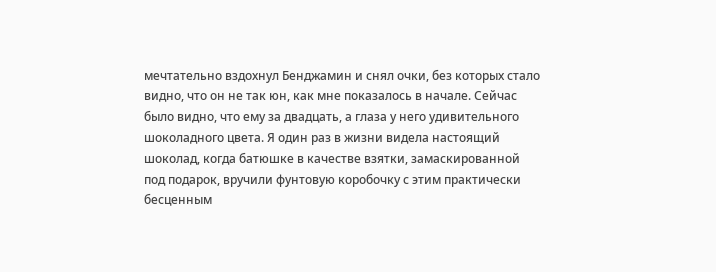мечтательно вздохнул Бенджамин и снял очки, без которых стало видно, что он не так юн, как мне показалось в начале. Сейчас было видно, что ему за двадцать, а глаза у него удивительного шоколадного цвета. Я один раз в жизни видела настоящий шоколад, когда батюшке в качестве взятки, замаскированной под подарок, вручили фунтовую коробочку с этим практически бесценным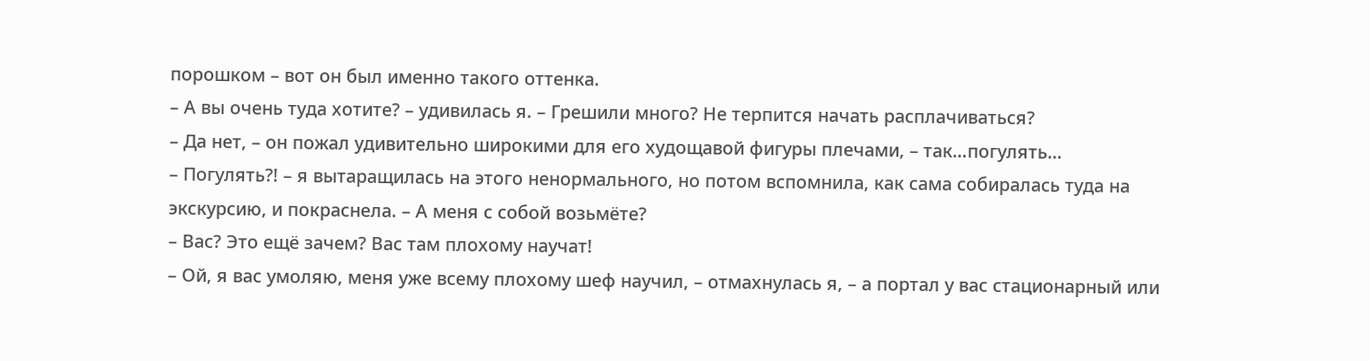порошком – вот он был именно такого оттенка.
– А вы очень туда хотите? – удивилась я. – Грешили много? Не терпится начать расплачиваться?
– Да нет, – он пожал удивительно широкими для его худощавой фигуры плечами, – так…погулять…
– Погулять?! – я вытаращилась на этого ненормального, но потом вспомнила, как сама собиралась туда на экскурсию, и покраснела. – А меня с собой возьмёте?
– Вас? Это ещё зачем? Вас там плохому научат!
– Ой, я вас умоляю, меня уже всему плохому шеф научил, – отмахнулась я, – а портал у вас стационарный или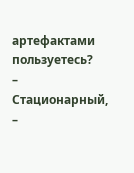артефактами пользуетесь?
– Стационарный, –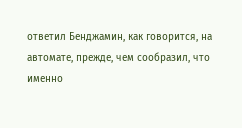ответил Бенджамин, как говорится, на автомате, прежде, чем сообразил, что именно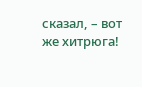сказал, – вот же хитрюга!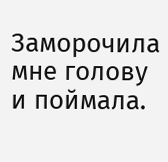Заморочила мне голову и поймала.